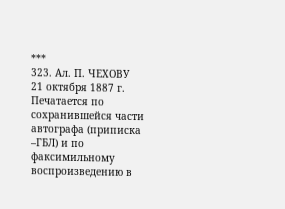***
323. Ал. П. ЧЕХОВУ
21 октября 1887 г.
Печатается по сохранившейся части автографа (приписка –ГБЛ) и по факсимильному воспроизведению в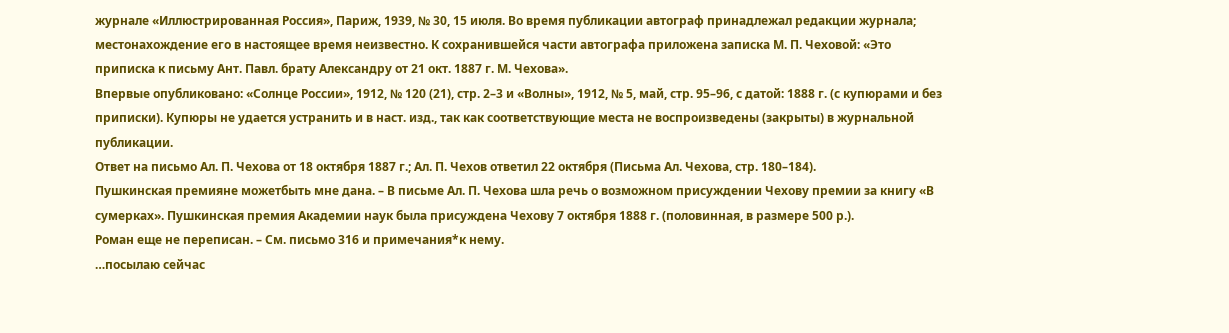журнале «Иллюстрированная Россия», Париж, 1939, № 30, 15 июля. Во время публикации автограф принадлежал редакции журнала; местонахождение его в настоящее время неизвестно. К сохранившейся части автографа приложена записка М. П. Чеховой: «Это приписка к письму Ант. Павл. брату Александру от 21 окт. 1887 г. М. Чехова».
Впервые опубликовано: «Солнце России», 1912, № 120 (21), стр. 2–3 и «Волны», 1912, № 5, май, стр. 95–96, с датой: 1888 г. (с купюрами и без приписки). Купюры не удается устранить и в наст. изд., так как соответствующие места не воспроизведены (закрыты) в журнальной публикации.
Ответ на письмо Ал. П. Чехова от 18 октября 1887 г.; Ал. П. Чехов ответил 22 октября (Письма Ал. Чехова, стр. 180–184).
Пушкинская премияне можетбыть мне дана. – В письме Ал. П. Чехова шла речь о возможном присуждении Чехову премии за книгу «В сумерках». Пушкинская премия Академии наук была присуждена Чехову 7 октября 1888 г. (половинная, в размере 500 р.).
Роман еще не переписан. – См. письмо 316 и примечания*к нему.
…посылаю сейчас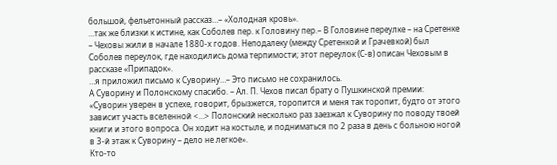большой, фельетонный рассказ…– «Холодная кровь».
…так же близки к истине, как Соболев пер. к Головину пер.– В Головине переулке – на Сретенке – Чеховы жили в начале 1880-х годов. Неподалеку (между Сретенкой и Грачевкой) был Соболев переулок, где находились дома терпимости; этот переулок (С-в) описан Чеховым в рассказе «Припадок».
…я приложил письмо к Суворину…– Это письмо не сохранилось.
А Суворину и Полонскому спасибо. – Ал. П. Чехов писал брату о Пушкинской премии: «Суворин уверен в успехе, говорит, брызжется, торопится и меня так торопит, будто от этого зависит участь вселенной <…> Полонский несколько раз заезжал к Суворину по поводу твоей книги и этого вопроса. Он ходит на костыле, и подниматься по 2 раза в день с больною ногой в 3-й этаж к Суворину – дело не легкое».
Кто-то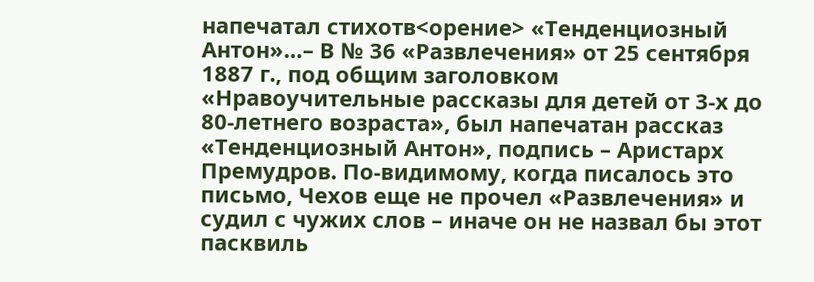напечатал стихотв<орение> «Тенденциозный Антон»…– В № 36 «Развлечения» от 25 сентября 1887 г., под общим заголовком «Нравоучительные рассказы для детей от 3-х до 80-летнего возраста», был напечатан рассказ «Тенденциозный Антон», подпись – Аристарх Премудров. По-видимому, когда писалось это письмо, Чехов еще не прочел «Развлечения» и судил с чужих слов – иначе он не назвал бы этот пасквиль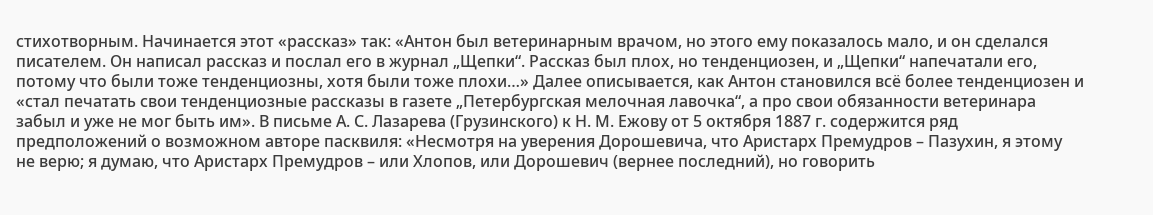стихотворным. Начинается этот «рассказ» так: «Антон был ветеринарным врачом, но этого ему показалось мало, и он сделался писателем. Он написал рассказ и послал его в журнал „Щепки“. Рассказ был плох, но тенденциозен, и „Щепки“ напечатали его, потому что были тоже тенденциозны, хотя были тоже плохи…» Далее описывается, как Антон становился всё более тенденциозен и «стал печатать свои тенденциозные рассказы в газете „Петербургская мелочная лавочка“, а про свои обязанности ветеринара забыл и уже не мог быть им». В письме А. С. Лазарева (Грузинского) к Н. М. Ежову от 5 октября 1887 г. содержится ряд предположений о возможном авторе пасквиля: «Несмотря на уверения Дорошевича, что Аристарх Премудров – Пазухин, я этому не верю; я думаю, что Аристарх Премудров – или Хлопов, или Дорошевич (вернее последний), но говорить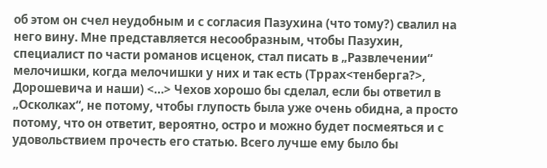об этом он счел неудобным и с согласия Пазухина (что тому?) свалил на него вину. Мне представляется несообразным, чтобы Пазухин, специалист по части романов исценок, стал писать в „Развлечении“ мелочишки, когда мелочишки у них и так есть (Тррах<тенберга?>, Дорошевича и наши) <…> Чехов хорошо бы сделал, если бы ответил в „Осколках“, не потому, чтобы глупость была уже очень обидна, а просто потому, что он ответит, вероятно, остро и можно будет посмеяться и с удовольствием прочесть его статью. Всего лучше ему было бы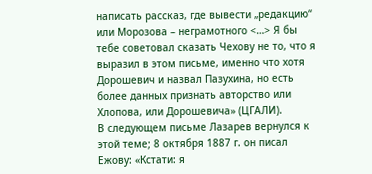написать рассказ, где вывести „редакцию“ или Морозова – неграмотного <…> Я бы тебе советовал сказать Чехову не то, что я выразил в этом письме, именно что хотя Дорошевич и назвал Пазухина, но есть более данных признать авторство или Хлопова, или Дорошевича» (ЦГАЛИ).
В следующем письме Лазарев вернулся к этой теме; 8 октября 1887 г. он писал Ежову: «Кстати: я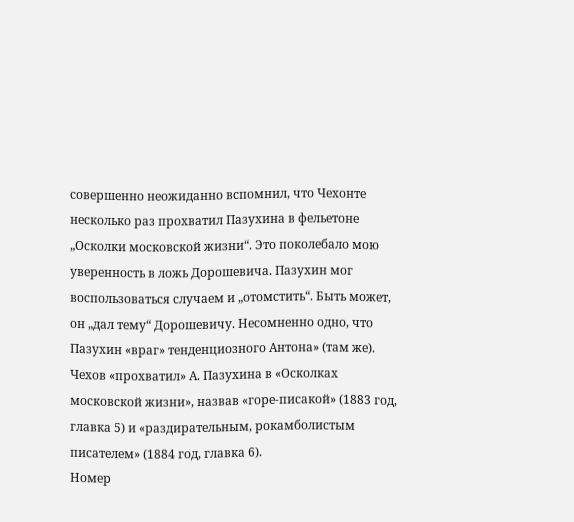совершенно неожиданно вспомнил, что Чехонте несколько раз прохватил Пазухина в фельетоне „Осколки московской жизни“. Это поколебало мою уверенность в ложь Дорошевича. Пазухин мог воспользоваться случаем и „отомстить“. Быть может, он „дал тему“ Дорошевичу. Несомненно одно, что Пазухин «враг» тенденциозного Антона» (там же).
Чехов «прохватил» А. Пазухина в «Осколках московской жизни», назвав «горе-писакой» (1883 год, главка 5) и «раздирательным, рокамболистым писателем» (1884 год, главка 6).
Номер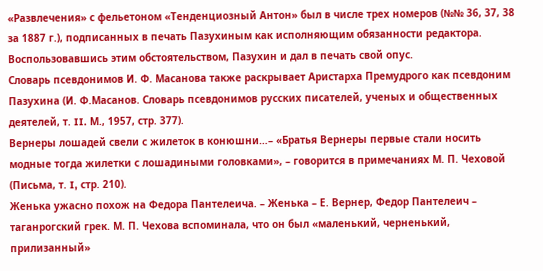«Развлечения» с фельетоном «Тенденциозный Антон» был в числе трех номеров (№№ 36, 37, 38 за 1887 г.), подписанных в печать Пазухиным как исполняющим обязанности редактора. Воспользовавшись этим обстоятельством, Пазухин и дал в печать свой опус.
Словарь псевдонимов И. Ф. Масанова также раскрывает Аристарха Премудрого как псевдоним Пазухина (И. Ф.Масанов. Словарь псевдонимов русских писателей, ученых и общественных деятелей, т. II. М., 1957, стр. 377).
Вернеры лошадей свели с жилеток в конюшни…– «Братья Вернеры первые стали носить модные тогда жилетки с лошадиными головками», – говорится в примечаниях М. П. Чеховой (Письма, т. I, стр. 210).
Женька ужасно похож на Федора Пантелеича. – Женька – Е. Вернер, Федор Пантелеич – таганрогский грек. М. П. Чехова вспоминала, что он был «маленький, черненький, прилизанный»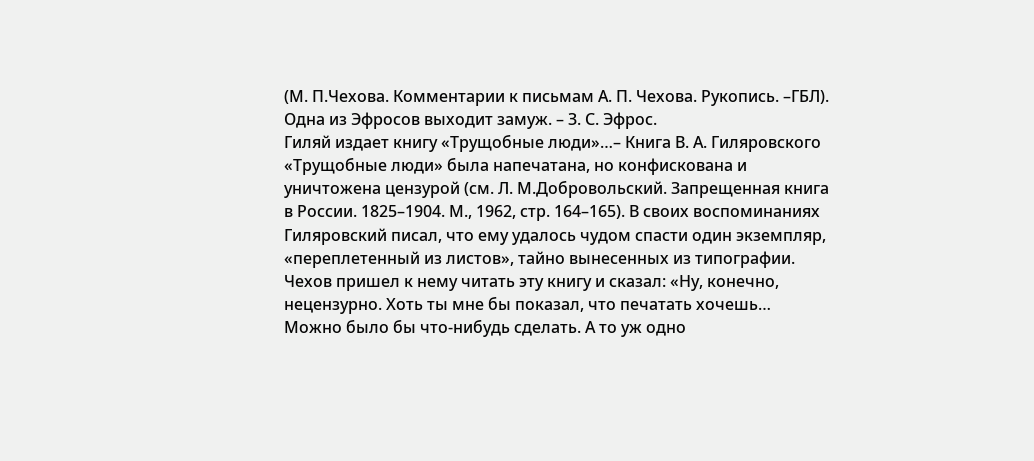(М. П.Чехова. Комментарии к письмам А. П. Чехова. Рукопись. –ГБЛ).
Одна из Эфросов выходит замуж. – З. С. Эфрос.
Гиляй издает книгу «Трущобные люди»…– Книга В. А. Гиляровского «Трущобные люди» была напечатана, но конфискована и уничтожена цензурой (см. Л. М.Добровольский. Запрещенная книга в России. 1825–1904. М., 1962, стр. 164–165). В своих воспоминаниях Гиляровский писал, что ему удалось чудом спасти один экземпляр, «переплетенный из листов», тайно вынесенных из типографии. Чехов пришел к нему читать эту книгу и сказал: «Ну, конечно, нецензурно. Хоть ты мне бы показал, что печатать хочешь… Можно было бы что-нибудь сделать. А то уж одно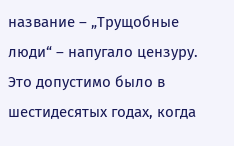название – „Трущобные люди“ – напугало цензуру. Это допустимо было в шестидесятых годах, когда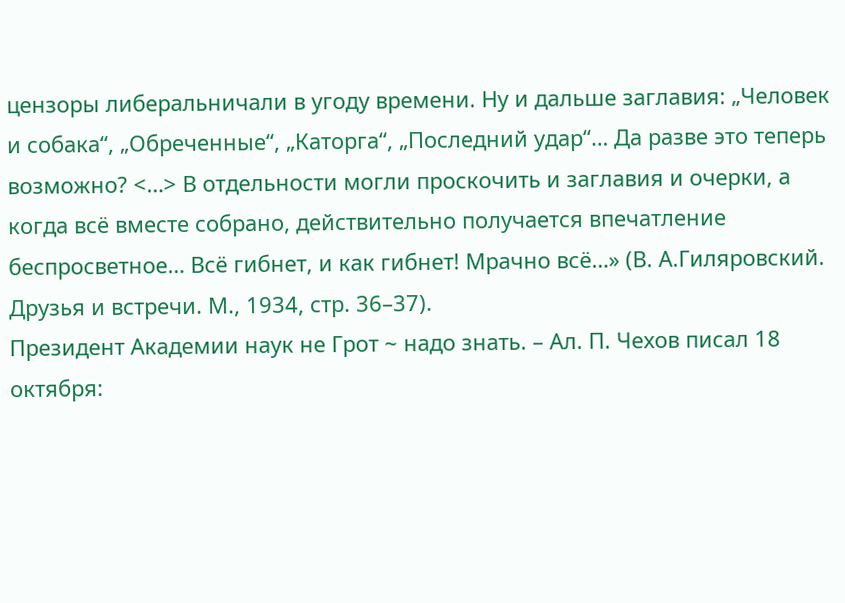цензоры либеральничали в угоду времени. Ну и дальше заглавия: „Человек и собака“, „Обреченные“, „Каторга“, „Последний удар“… Да разве это теперь возможно? <…> В отдельности могли проскочить и заглавия и очерки, а когда всё вместе собрано, действительно получается впечатление беспросветное… Всё гибнет, и как гибнет! Мрачно всё…» (В. А.Гиляровский. Друзья и встречи. М., 1934, стр. 36–37).
Президент Академии наук не Грот ~ надо знать. – Ал. П. Чехов писал 18 октября: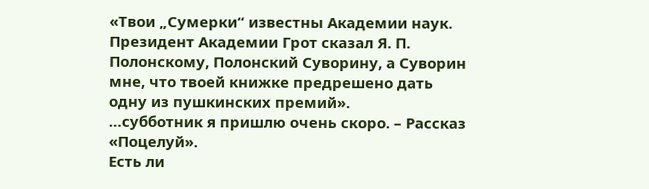«Твои „Сумерки“ известны Академии наук. Президент Академии Грот сказал Я. П. Полонскому, Полонский Суворину, а Суворин мне, что твоей книжке предрешено дать одну из пушкинских премий».
…субботник я пришлю очень скоро. – Рассказ «Поцелуй».
Есть ли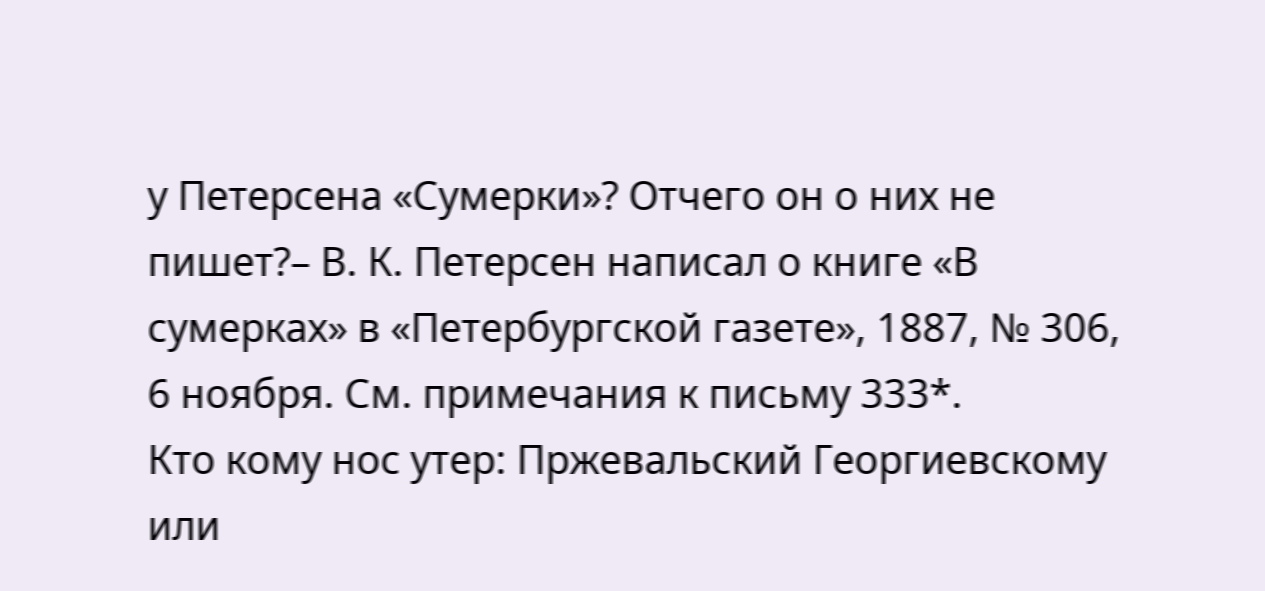у Петерсена «Сумерки»? Отчего он о них не пишет?– В. К. Петерсен написал о книге «В сумерках» в «Петербургской газете», 1887, № 306, 6 ноября. См. примечания к письму 333*.
Кто кому нос утер: Пржевальский Георгиевскому или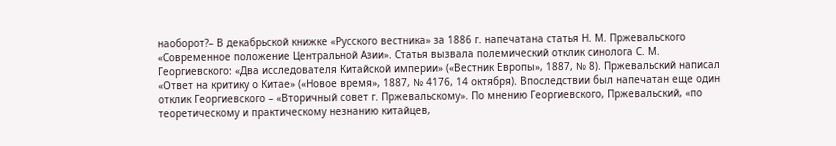наоборот?– В декабрьской книжке «Русского вестника» за 1886 г. напечатана статья Н. М. Пржевальского «Современное положение Центральной Азии». Статья вызвала полемический отклик синолога С. М. Георгиевского: «Два исследователя Китайской империи» («Вестник Европы», 1887, № 8). Пржевальский написал «Ответ на критику о Китае» («Новое время», 1887, № 4176, 14 октября). Впоследствии был напечатан еще один отклик Георгиевского – «Вторичный совет г. Пржевальскому». По мнению Георгиевского, Пржевальский, «по теоретическому и практическому незнанию китайцев,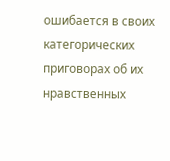ошибается в своих категорических приговорах об их нравственных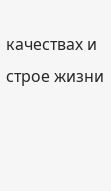качествах и строе жизни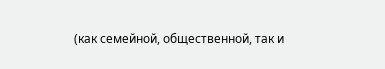(как семейной, общественной, так и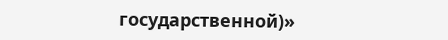государственной)»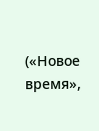(«Новое время»,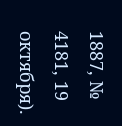1887, № 4181, 19 октября).